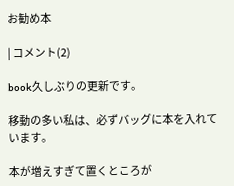お勧め本

| コメント(2)

book久しぶりの更新です。

移動の多い私は、必ずバッグに本を入れています。

本が増えすぎて置くところが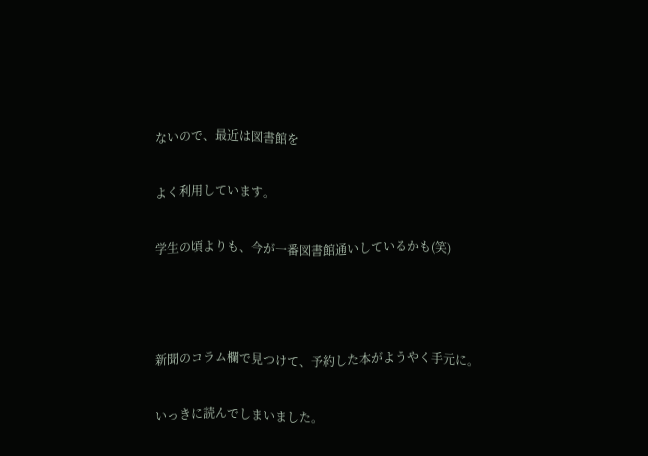ないので、最近は図書館を

よく利用しています。

学生の頃よりも、今が一番図書館通いしているかも(笑)



新聞のコラム欄で見つけて、予約した本がようやく手元に。

いっきに読んでしまいました。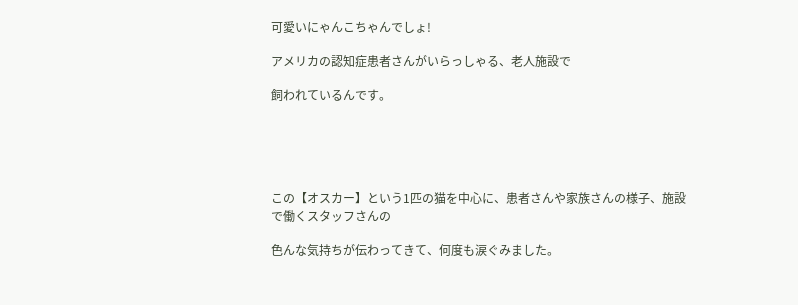可愛いにゃんこちゃんでしょ!

アメリカの認知症患者さんがいらっしゃる、老人施設で

飼われているんです。





この【オスカー】という1匹の猫を中心に、患者さんや家族さんの様子、施設で働くスタッフさんの

色んな気持ちが伝わってきて、何度も涙ぐみました。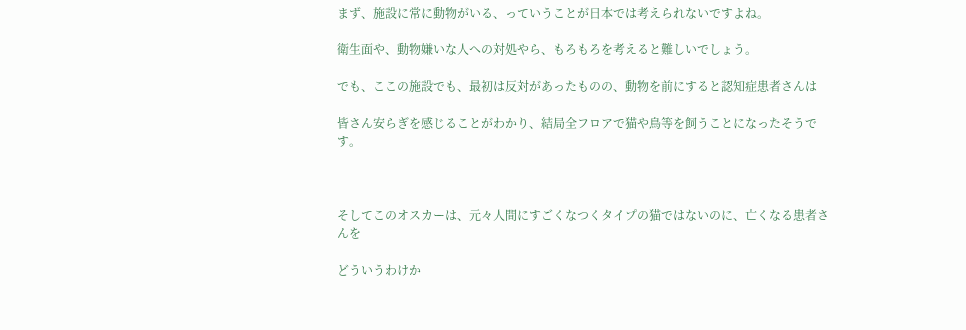まず、施設に常に動物がいる、っていうことが日本では考えられないですよね。

衛生面や、動物嫌いな人への対処やら、もろもろを考えると難しいでしょう。

でも、ここの施設でも、最初は反対があったものの、動物を前にすると認知症患者さんは

皆さん安らぎを感じることがわかり、結局全フロアで猫や鳥等を飼うことになったそうです。



そしてこのオスカーは、元々人間にすごくなつくタイプの猫ではないのに、亡くなる患者さんを

どういうわけか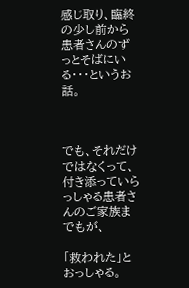感じ取り、臨終の少し前から患者さんのずっとそばにいる・・・というお話。



でも、それだけではなくって、付き添っていらっしゃる患者さんのご家族までもが、

「救われた」とおっしゃる。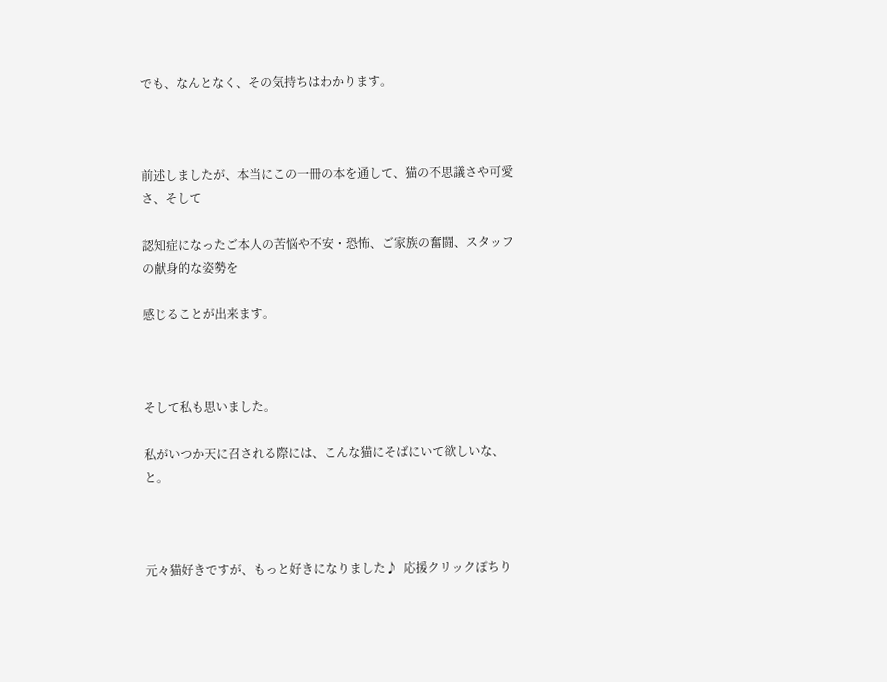でも、なんとなく、その気持ちはわかります。



前述しましたが、本当にこの一冊の本を通して、猫の不思議さや可愛さ、そして

認知症になったご本人の苦悩や不安・恐怖、ご家族の奮闘、スタッフの献身的な姿勢を

感じることが出来ます。



そして私も思いました。

私がいつか天に召される際には、こんな猫にそばにいて欲しいな、と。



元々猫好きですが、もっと好きになりました♪  応援クリックぽちり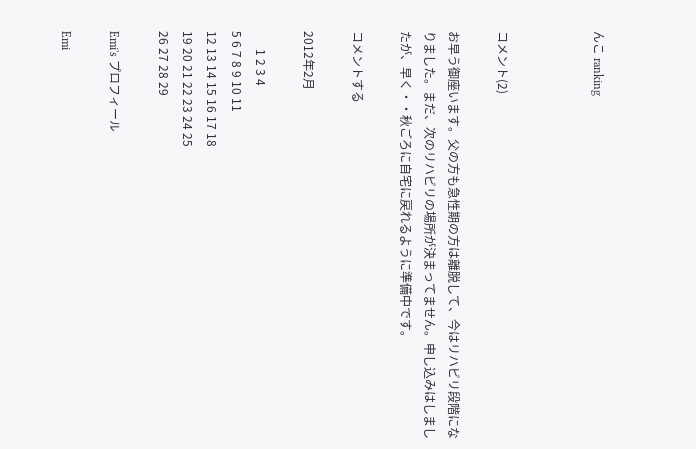んこ ranking



コメント(2)

お早う御座います。父の方も急性期の方は離脱して、今はリハビリ段階になりました。まだ、次のリハビリの場所が決まってません。申し込みはしましたが、早く・・秋ごろに自宅に戻れるように準備中です。

コメントする

2012年2月

      1 2 3 4
5 6 7 8 9 10 11
12 13 14 15 16 17 18
19 20 21 22 23 24 25
26 27 28 29

Emi's プロフィール

Emi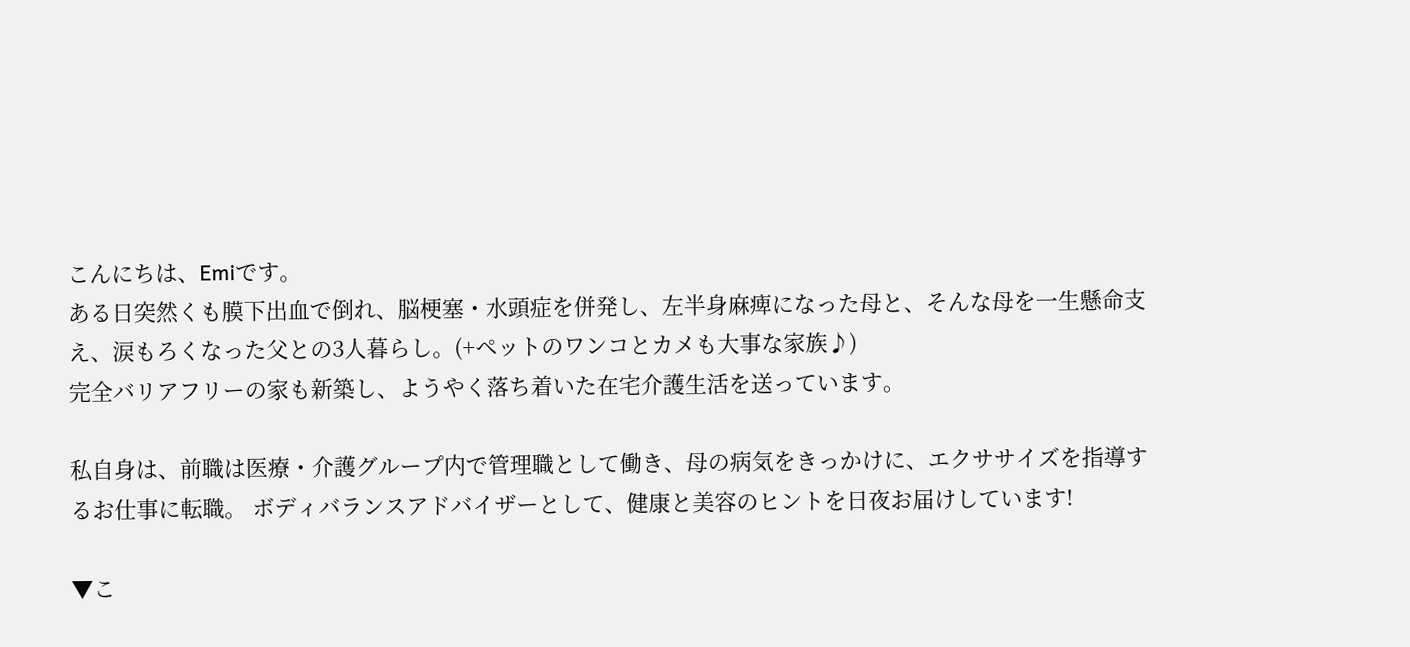こんにちは、Emiです。
ある日突然くも膜下出血で倒れ、脳梗塞・水頭症を併発し、左半身麻痺になった母と、そんな母を一生懸命支え、涙もろくなった父との3人暮らし。(+ペットのワンコとカメも大事な家族♪)
完全バリアフリーの家も新築し、ようやく落ち着いた在宅介護生活を送っています。

私自身は、前職は医療・介護グループ内で管理職として働き、母の病気をきっかけに、エクササイズを指導するお仕事に転職。 ボディバランスアドバイザーとして、健康と美容のヒントを日夜お届けしています!

▼こ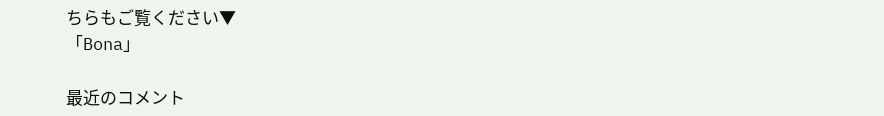ちらもご覧ください▼
「Bona」

最近のコメント